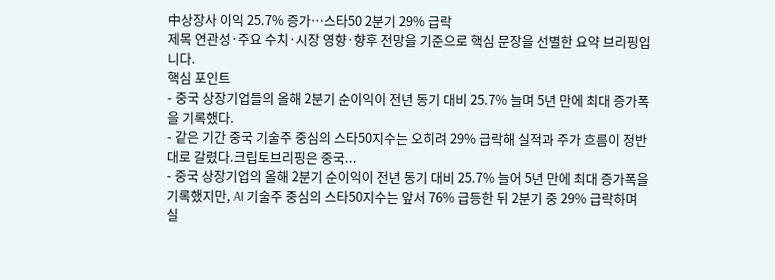中상장사 이익 25.7% 증가…스타50 2분기 29% 급락
제목 연관성·주요 수치·시장 영향·향후 전망을 기준으로 핵심 문장을 선별한 요약 브리핑입니다.
핵심 포인트
- 중국 상장기업들의 올해 2분기 순이익이 전년 동기 대비 25.7% 늘며 5년 만에 최대 증가폭을 기록했다.
- 같은 기간 중국 기술주 중심의 스타50지수는 오히려 29% 급락해 실적과 주가 흐름이 정반대로 갈렸다.크립토브리핑은 중국...
- 중국 상장기업의 올해 2분기 순이익이 전년 동기 대비 25.7% 늘어 5년 만에 최대 증가폭을 기록했지만, AI 기술주 중심의 스타50지수는 앞서 76% 급등한 뒤 2분기 중 29% 급락하며 실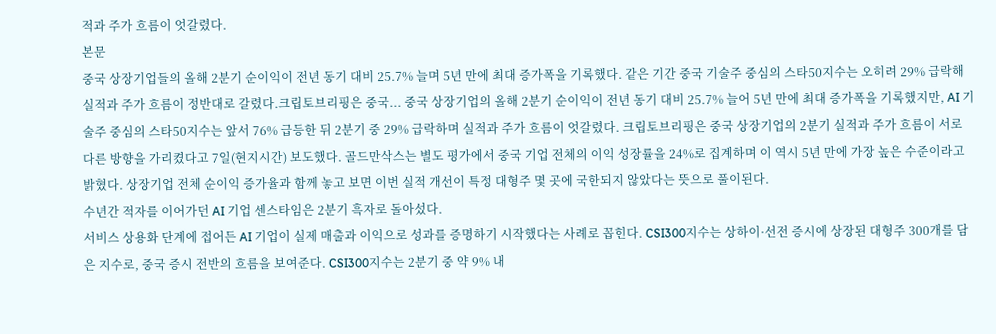적과 주가 흐름이 엇갈렸다.
본문
중국 상장기업들의 올해 2분기 순이익이 전년 동기 대비 25.7% 늘며 5년 만에 최대 증가폭을 기록했다. 같은 기간 중국 기술주 중심의 스타50지수는 오히려 29% 급락해 실적과 주가 흐름이 정반대로 갈렸다.크립토브리핑은 중국... 중국 상장기업의 올해 2분기 순이익이 전년 동기 대비 25.7% 늘어 5년 만에 최대 증가폭을 기록했지만, AI 기술주 중심의 스타50지수는 앞서 76% 급등한 뒤 2분기 중 29% 급락하며 실적과 주가 흐름이 엇갈렸다. 크립토브리핑은 중국 상장기업의 2분기 실적과 주가 흐름이 서로 다른 방향을 가리켰다고 7일(현지시간) 보도했다. 골드만삭스는 별도 평가에서 중국 기업 전체의 이익 성장률을 24%로 집계하며 이 역시 5년 만에 가장 높은 수준이라고 밝혔다. 상장기업 전체 순이익 증가율과 함께 놓고 보면 이번 실적 개선이 특정 대형주 몇 곳에 국한되지 않았다는 뜻으로 풀이된다.
수년간 적자를 이어가던 AI 기업 센스타임은 2분기 흑자로 돌아섰다.
서비스 상용화 단계에 접어든 AI 기업이 실제 매출과 이익으로 성과를 증명하기 시작했다는 사례로 꼽힌다. CSI300지수는 상하이·선전 증시에 상장된 대형주 300개를 담은 지수로, 중국 증시 전반의 흐름을 보여준다. CSI300지수는 2분기 중 약 9% 내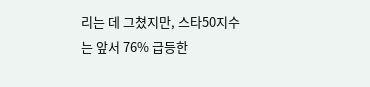리는 데 그쳤지만, 스타50지수는 앞서 76% 급등한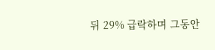뒤 29% 급락하며 그동안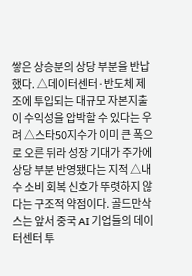쌓은 상승분의 상당 부분을 반납했다. △데이터센터·반도체 제조에 투입되는 대규모 자본지출이 수익성을 압박할 수 있다는 우려 △스타50지수가 이미 큰 폭으로 오른 뒤라 성장 기대가 주가에 상당 부분 반영됐다는 지적 △내수 소비 회복 신호가 뚜렷하지 않다는 구조적 약점이다. 골드만삭스는 앞서 중국 AI 기업들의 데이터센터 투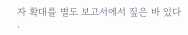자 확대를 별도 보고서에서 짚은 바 있다 .